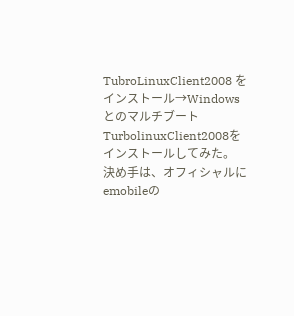TubroLinuxClient2008 をインストール→Windowsとのマルチブート
TurbolinuxClient2008をインストールしてみた。
決め手は、オフィシャルにemobileの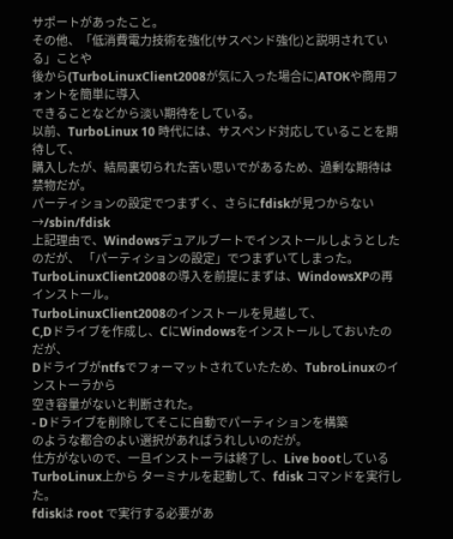サポートがあったこと。
その他、「低消費電力技術を強化(サスペンド強化)と説明されている」ことや
後から(TurboLinuxClient2008が気に入った場合に)ATOKや商用フォントを簡単に導入
できることなどから淡い期待をしている。
以前、TurboLinux 10 時代には、サスペンド対応していることを期待して、
購入したが、結局裏切られた苦い思いでがあるため、過剰な期待は禁物だが。
パーティションの設定でつまずく、さらにfdiskが見つからない→/sbin/fdisk
上記理由で、Windowsデュアルブートでインストールしようとしたのだが、 「パーティションの設定」でつまずいてしまった。
TurboLinuxClient2008の導入を前提にまずは、WindowsXPの再インストール。
TurboLinuxClient2008のインストールを見越して、
C,Dドライブを作成し、CにWindowsをインストールしておいたのだが、
Dドライブがntfsでフォーマットされていたため、TubroLinuxのインストーラから
空き容量がないと判断された。
- Dドライブを削除してそこに自動でパーティションを構築
のような都合のよい選択があればうれしいのだが。
仕方がないので、一旦インストーラは終了し、Live bootしているTurboLinux上から ターミナルを起動して、fdisk コマンドを実行した。
fdiskは root で実行する必要があ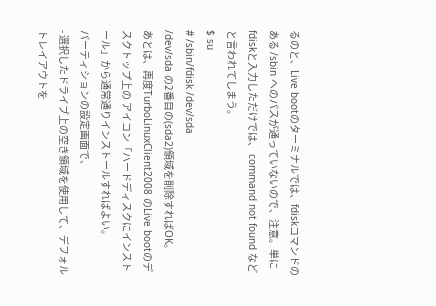るのと、Live bootのターミナルでは、fdiskコマンドのある /sbin へのパスが通っていないので、注意。単にfdiskと入力しただけでは、 command not found などと言われてしまう。
$ su
# /sbin/fdisk /dev/sda
/dev/sda の2番目の(sda2)領域を削除すればOK。
あとは、再度TurboLinuxClient2008 のLive bootのデスクトップ上の アイコン「ハードディスクにインストール」から通常通りインストールすればよい。
パーティションの設定画面で、
- 選択したドライブ上の空き領域を使用して、デフォルトレイアウトを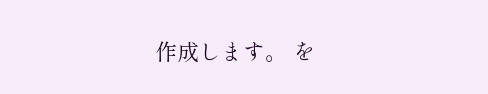作成します。 を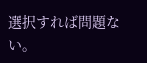選択すれば問題ない。